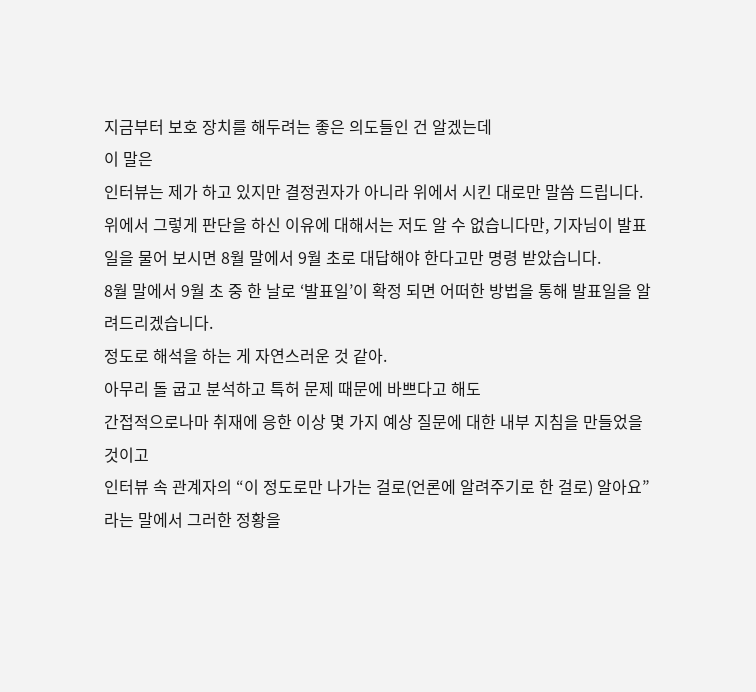지금부터 보호 장치를 해두려는 좋은 의도들인 건 알겠는데
이 말은
인터뷰는 제가 하고 있지만 결정권자가 아니라 위에서 시킨 대로만 말씀 드립니다.
위에서 그렇게 판단을 하신 이유에 대해서는 저도 알 수 없습니다만, 기자님이 발표일을 물어 보시면 8월 말에서 9월 초로 대답해야 한다고만 명령 받았습니다.
8월 말에서 9월 초 중 한 날로 ‘발표일’이 확정 되면 어떠한 방법을 통해 발표일을 알려드리겠습니다.
정도로 해석을 하는 게 자연스러운 것 같아.
아무리 돌 굽고 분석하고 특허 문제 때문에 바쁘다고 해도
간접적으로나마 취재에 응한 이상 몇 가지 예상 질문에 대한 내부 지침을 만들었을 것이고
인터뷰 속 관계자의 “이 정도로만 나가는 걸로(언론에 알려주기로 한 걸로) 알아요”라는 말에서 그러한 정황을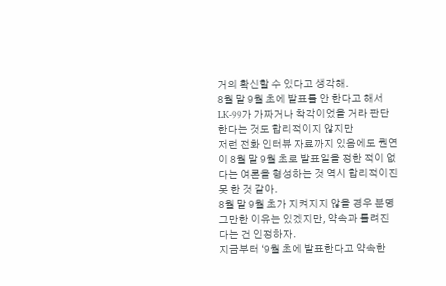거의 확신할 수 있다고 생각해.
8월 말 9월 초에 발표를 안 한다고 해서
LK-99가 가짜거나 착각이었을 거라 판단한다는 것도 합리적이지 않지만
저런 전화 인터뷰 자료까지 있음에도 퀀연이 8월 말 9월 초로 발표일을 정한 적이 없다는 여론을 형성하는 것 역시 합리적이진 못 한 것 같아.
8월 말 9월 초가 지켜지지 않을 경우 분명 그만한 이유는 있겠지만, 약속과 틀려진다는 건 인정하자.
지금부터 ‘9월 초에 발표한다고 약속한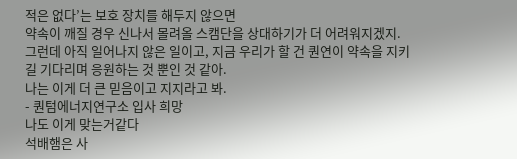적은 없다’는 보호 장치를 해두지 않으면
약속이 깨질 경우 신나서 몰려올 스캠단을 상대하기가 더 어려워지겠지.
그런데 아직 일어나지 않은 일이고, 지금 우리가 할 건 퀀연이 약속을 지키길 기다리며 응원하는 것 뿐인 것 같아.
나는 이게 더 큰 믿음이고 지지라고 봐.
- 퀀텀에너지연구소 입사 희망
나도 이게 맞는거같다
석배햄은 사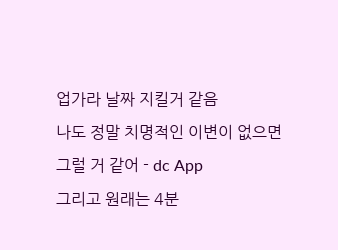업가라 날짜 지킬거 같음
나도 정말 치명적인 이변이 없으면 그럴 거 같어 - dc App
그리고 원래는 4분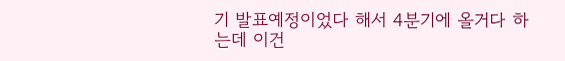기 발표예정이었다 해서 4분기에 올거다 하는데 이건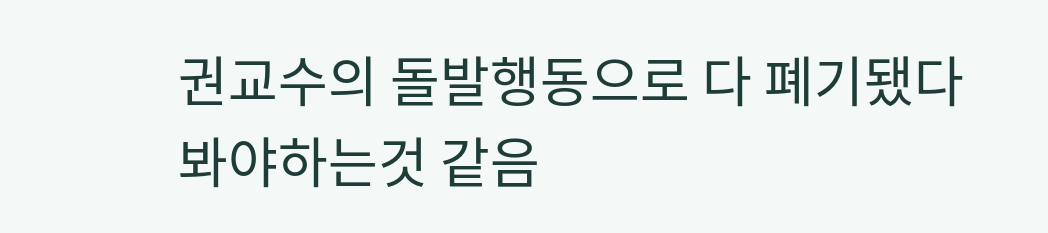권교수의 돌발행동으로 다 폐기됐다 봐야하는것 같음